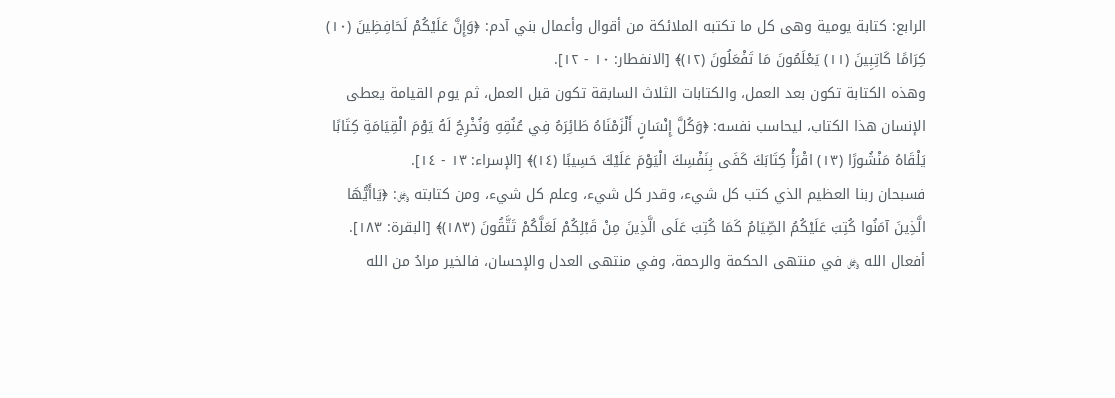الرابع: كتابة يومية وهى كل ما تكتبه الملائكة من أقوال وأعمال بني آدم: ﴿وَإِنَّ عَلَيْكُمْ لَحَافِظِينَ (١٠) كِرَامًا كَاتِبِينَ (١١) يَعْلَمُونَ مَا تَفْعَلُونَ (١٢)﴾ [الانفطار: ١٠ - ١٢].
وهذه الكتابة تكون بعد العمل، والكتابات الثلاث السابقة تكون قبل العمل، ثم يوم القيامة يعطى الإنسان هذا الكتاب، ليحاسب نفسه: ﴿وَكُلَّ إِنْسَانٍ أَلْزَمْنَاهُ طَائِرَهُ فِي عُنُقِهِ وَنُخْرِجُ لَهُ يَوْمَ الْقِيَامَةِ كِتَابًا يَلْقَاهُ مَنْشُورًا (١٣) اقْرَأْ كِتَابَكَ كَفَى بِنَفْسِكَ الْيَوْمَ عَلَيْكَ حَسِيبًا (١٤)﴾ [الإسراء: ١٣ - ١٤].
فسبحان ربنا العظيم الذي كتب كل شيء، وقدر كل شيء، وعلم كل شيء، ومن كتابته ﷿: ﴿يَاأَيُّهَا الَّذِينَ آمَنُوا كُتِبَ عَلَيْكُمُ الصِّيَامُ كَمَا كُتِبَ عَلَى الَّذِينَ مِنْ قَبْلِكُمْ لَعَلَّكُمْ تَتَّقُونَ (١٨٣)﴾ [البقرة: ١٨٣].
أفعال الله ﷿ في منتهى الحكمة والرحمة، وفي منتهى العدل والإحسان، فالخير مرادُ من الله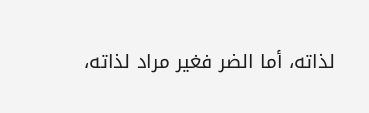لذاته، أما الضر فغير مراد لذاته،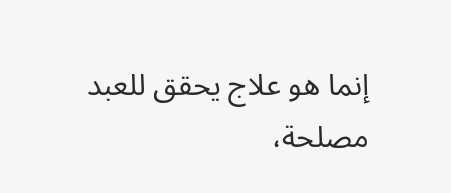إنما هو علاج يحقق للعبد مصلحة،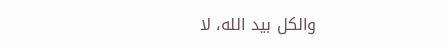والكل بيد الله، لا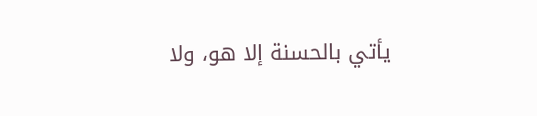يأتي بالحسنة إلا هو، ولا